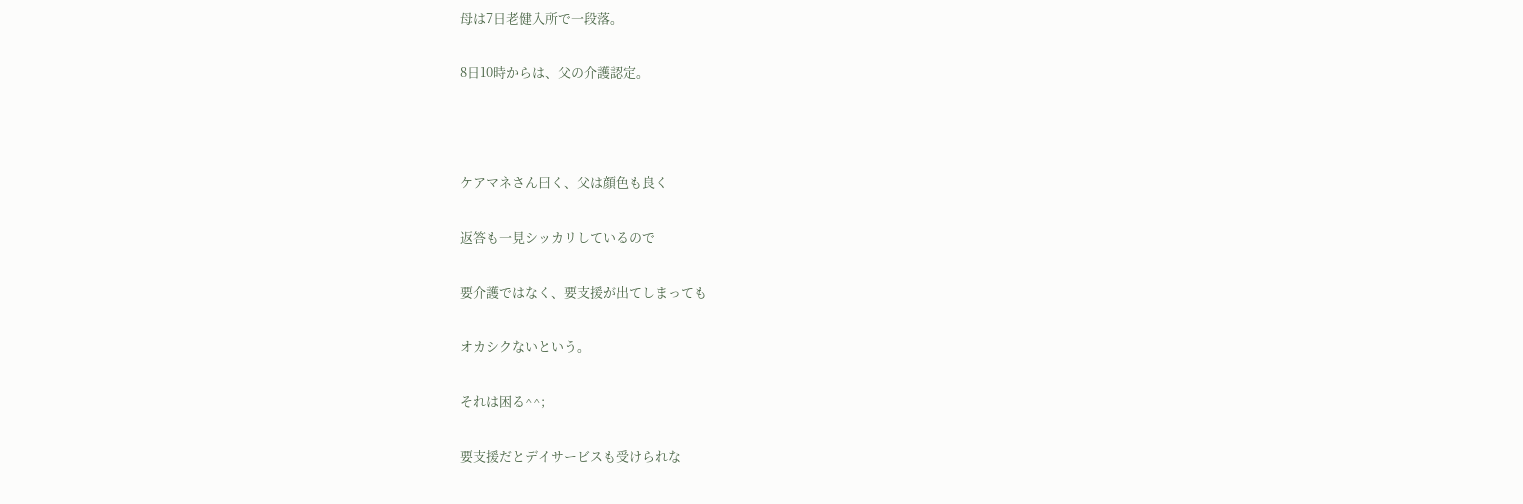母は7日老健入所で一段落。

8日10時からは、父の介護認定。



ケアマネさん曰く、父は顔色も良く

返答も一見シッカリしているので

要介護ではなく、要支援が出てしまっても

オカシクないという。

それは困る^^;

要支援だとデイサービスも受けられな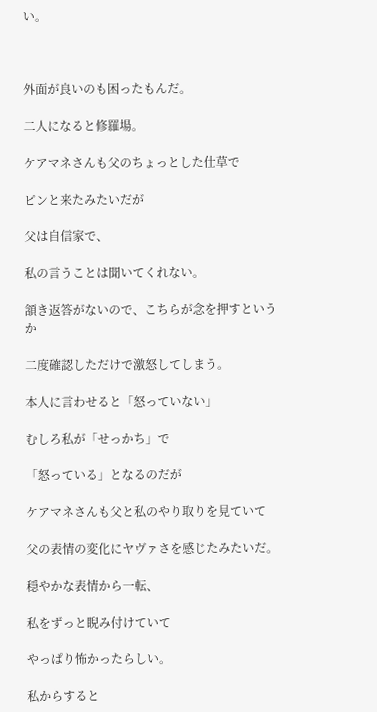い。



外面が良いのも困ったもんだ。

二人になると修羅場。

ケアマネさんも父のちょっとした仕草で

ピンと来たみたいだが

父は自信家で、

私の言うことは聞いてくれない。

頷き返答がないので、こちらが念を押すというか

二度確認しただけで激怒してしまう。

本人に言わせると「怒っていない」

むしろ私が「せっかち」で

「怒っている」となるのだが

ケアマネさんも父と私のやり取りを見ていて

父の表情の変化にヤヴァさを感じたみたいだ。

穏やかな表情から一転、

私をずっと睨み付けていて

やっぱり怖かったらしい。

私からすると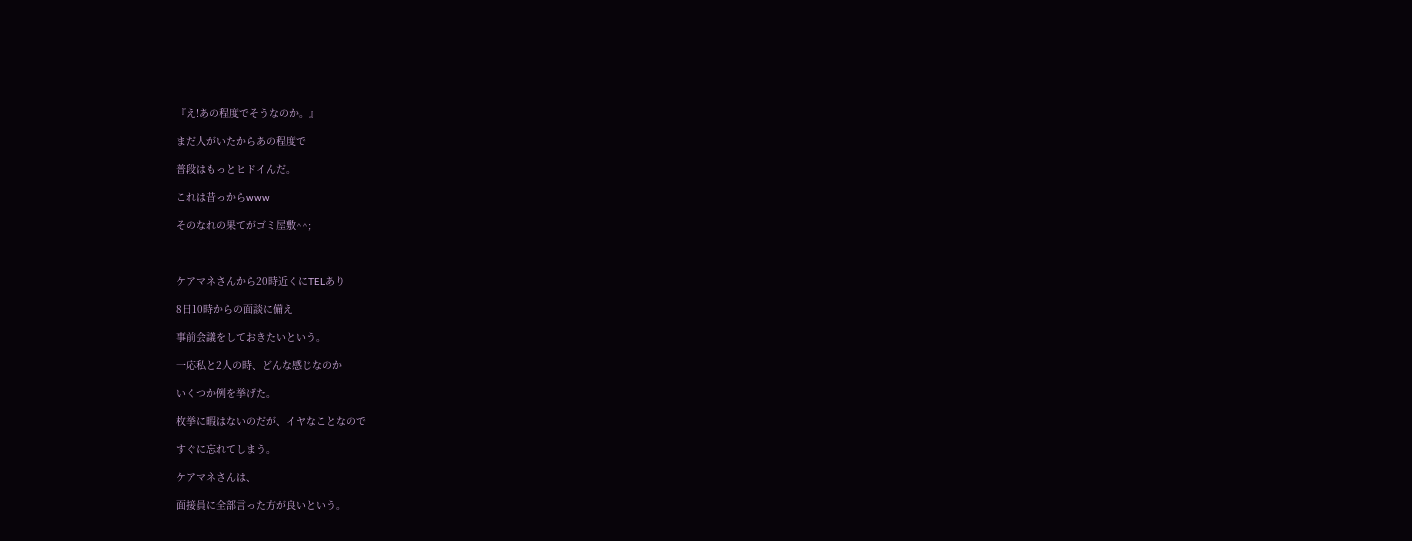『え!あの程度でそうなのか。』

まだ人がいたからあの程度で

普段はもっとヒドイんだ。

これは昔っからwww

そのなれの果てがゴミ屋敷^^;



ケアマネさんから20時近くにTELあり

8日10時からの面談に備え

事前会議をしておきたいという。

一応私と2人の時、どんな感じなのか

いくつか例を挙げた。

枚挙に暇はないのだが、イヤなことなので

すぐに忘れてしまう。

ケアマネさんは、

面接員に全部言った方が良いという。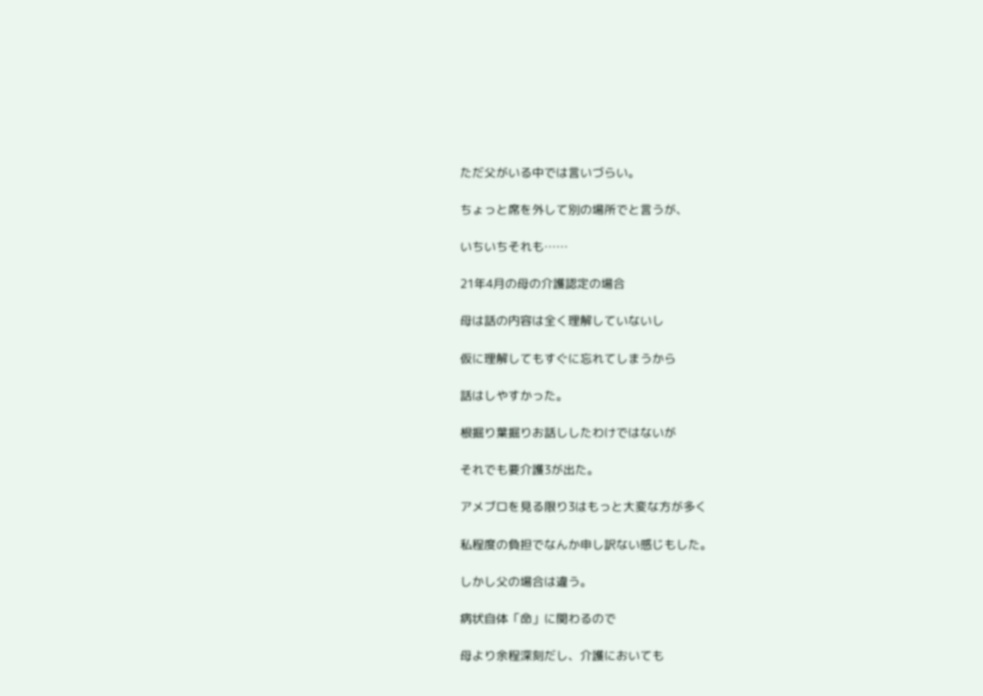ただ父がいる中では言いづらい。

ちょっと席を外して別の場所でと言うが、

いちいちそれも……

21年4月の母の介護認定の場合

母は話の内容は全く理解していないし

仮に理解してもすぐに忘れてしまうから

話はしやすかった。

根掘り葉掘りお話ししたわけではないが

それでも要介護3が出た。

アメブロを見る限り3はもっと大変な方が多く

私程度の負担でなんか申し訳ない感じもした。

しかし父の場合は違う。

病状自体「命」に関わるので

母より余程深刻だし、介護においても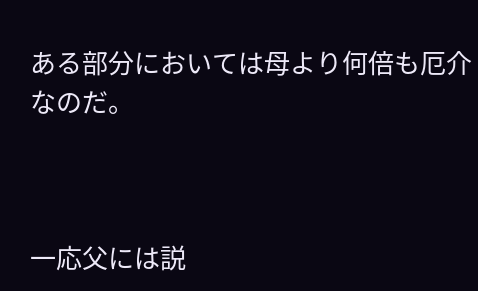ある部分においては母より何倍も厄介なのだ。



一応父には説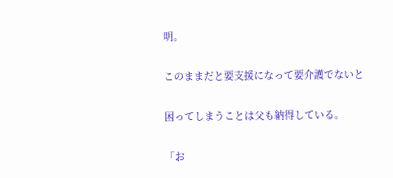明。

このままだと要支援になって要介護でないと

困ってしまうことは父も納得している。

「お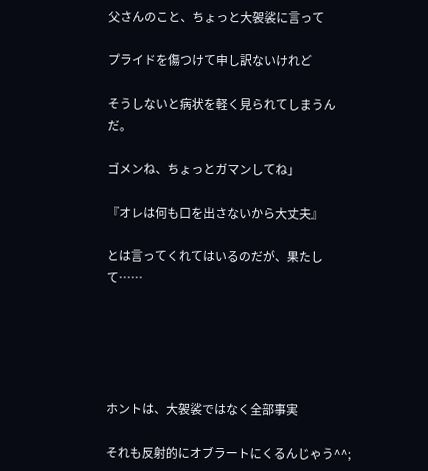父さんのこと、ちょっと大袈裟に言って

プライドを傷つけて申し訳ないけれど

そうしないと病状を軽く見られてしまうんだ。

ゴメンね、ちょっとガマンしてね」

『オレは何も口を出さないから大丈夫』

とは言ってくれてはいるのだが、果たして……





ホントは、大袈裟ではなく全部事実

それも反射的にオブラートにくるんじゃう^^;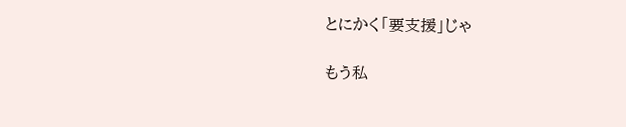とにかく「要支援」じゃ

もう私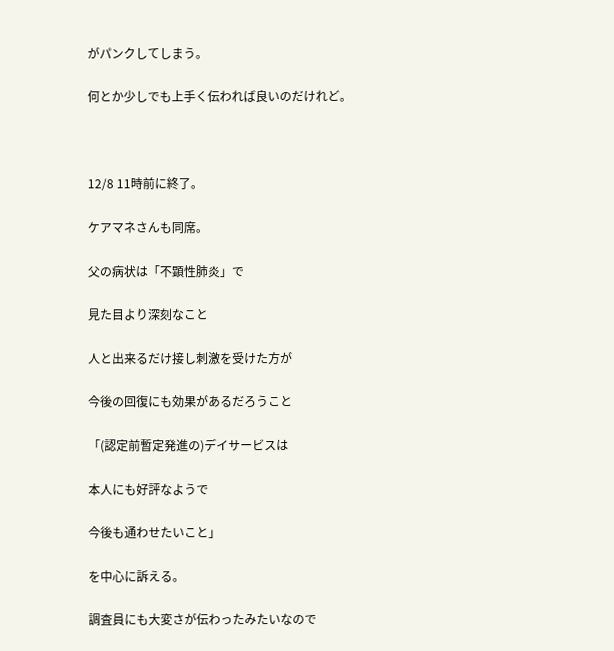がパンクしてしまう。

何とか少しでも上手く伝われば良いのだけれど。



12/8 11時前に終了。

ケアマネさんも同席。

父の病状は「不顕性肺炎」で

見た目より深刻なこと

人と出来るだけ接し刺激を受けた方が

今後の回復にも効果があるだろうこと

「(認定前暫定発進の)デイサービスは

本人にも好評なようで

今後も通わせたいこと」

を中心に訴える。

調査員にも大変さが伝わったみたいなので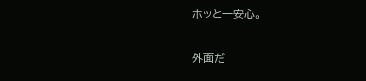ホッと一安心。

外面だ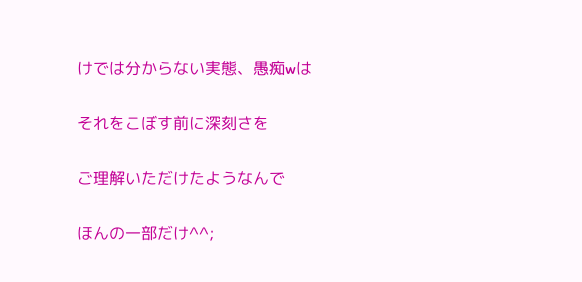けでは分からない実態、愚痴wは

それをこぼす前に深刻さを

ご理解いただけたようなんで

ほんの一部だけ^^;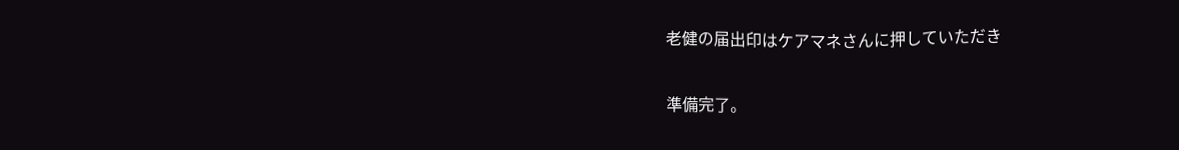老健の届出印はケアマネさんに押していただき

準備完了。